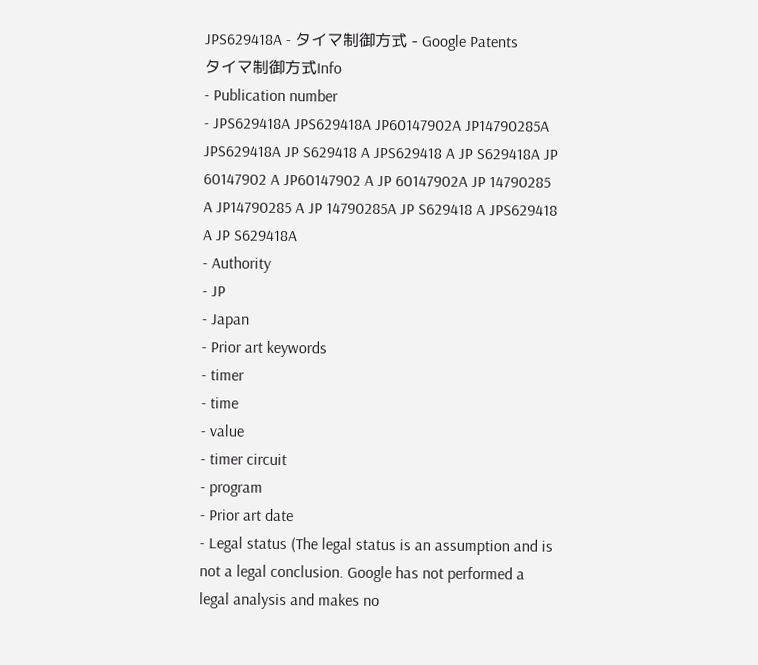JPS629418A - タイマ制御方式 - Google Patents
タイマ制御方式Info
- Publication number
- JPS629418A JPS629418A JP60147902A JP14790285A JPS629418A JP S629418 A JPS629418 A JP S629418A JP 60147902 A JP60147902 A JP 60147902A JP 14790285 A JP14790285 A JP 14790285A JP S629418 A JPS629418 A JP S629418A
- Authority
- JP
- Japan
- Prior art keywords
- timer
- time
- value
- timer circuit
- program
- Prior art date
- Legal status (The legal status is an assumption and is not a legal conclusion. Google has not performed a legal analysis and makes no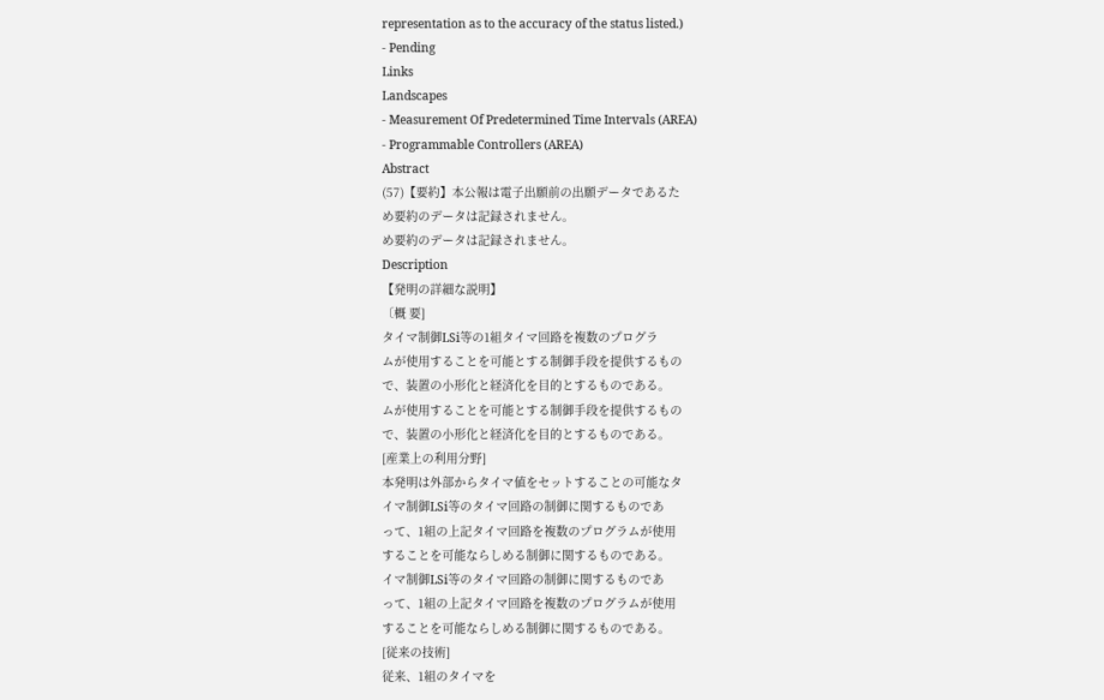representation as to the accuracy of the status listed.)
- Pending
Links
Landscapes
- Measurement Of Predetermined Time Intervals (AREA)
- Programmable Controllers (AREA)
Abstract
(57)【要約】本公報は電子出願前の出願データであるた
め要約のデータは記録されません。
め要約のデータは記録されません。
Description
【発明の詳細な説明】
〔概 要]
タイマ制御LSi等の1組タイマ回路を複数のプログラ
ムが使用することを可能とする制御手段を提供するもの
で、装置の小形化と経済化を目的とするものである。
ムが使用することを可能とする制御手段を提供するもの
で、装置の小形化と経済化を目的とするものである。
[産業上の利用分野]
本発明は外部からタイマ値をセットすることの可能なタ
イマ制御LSi等のタイマ回路の制御に関するものであ
って、1組の上記タイマ回路を複数のプログラムが使用
することを可能ならしめる制御に関するものである。
イマ制御LSi等のタイマ回路の制御に関するものであ
って、1組の上記タイマ回路を複数のプログラムが使用
することを可能ならしめる制御に関するものである。
[従来の技術]
従来、1組のタイマを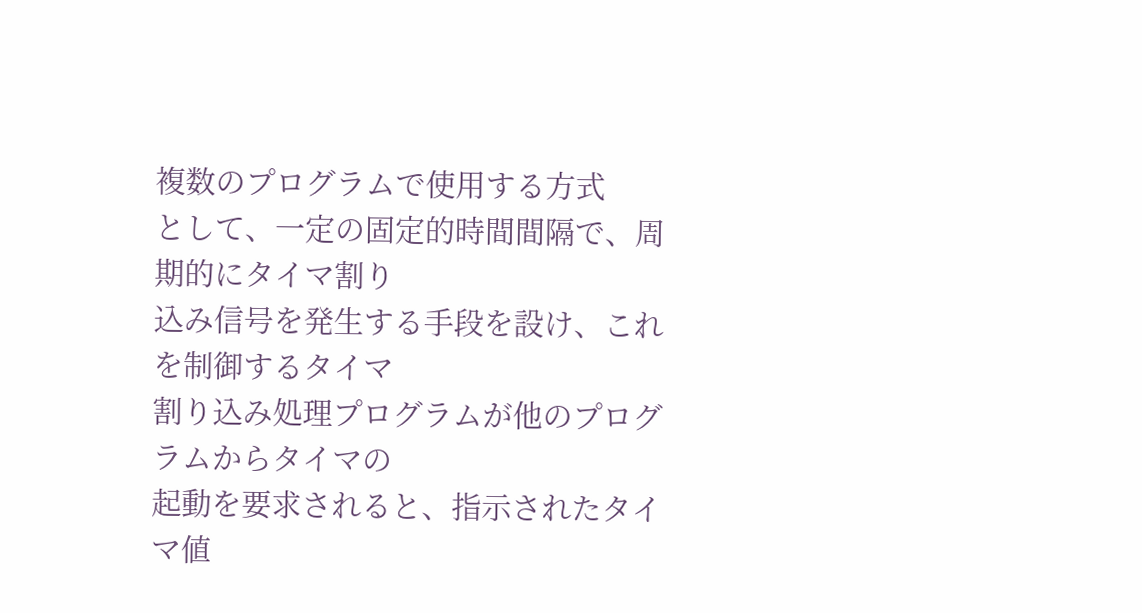複数のプログラムで使用する方式
として、一定の固定的時間間隔で、周期的にタイマ割り
込み信号を発生する手段を設け、これを制御するタイマ
割り込み処理プログラムが他のプログラムからタイマの
起動を要求されると、指示されたタイマ値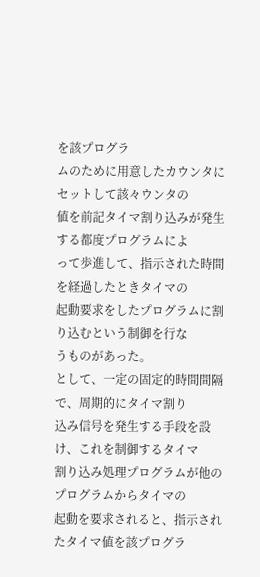を該プログラ
ムのために用意したカウンタにセットして該々ウンタの
値を前記タイマ割り込みが発生する都度プログラムによ
って歩進して、指示された時間を経過したときタイマの
起動要求をしたプログラムに割り込むという制御を行な
うものがあった。
として、一定の固定的時間間隔で、周期的にタイマ割り
込み信号を発生する手段を設け、これを制御するタイマ
割り込み処理プログラムが他のプログラムからタイマの
起動を要求されると、指示されたタイマ値を該プログラ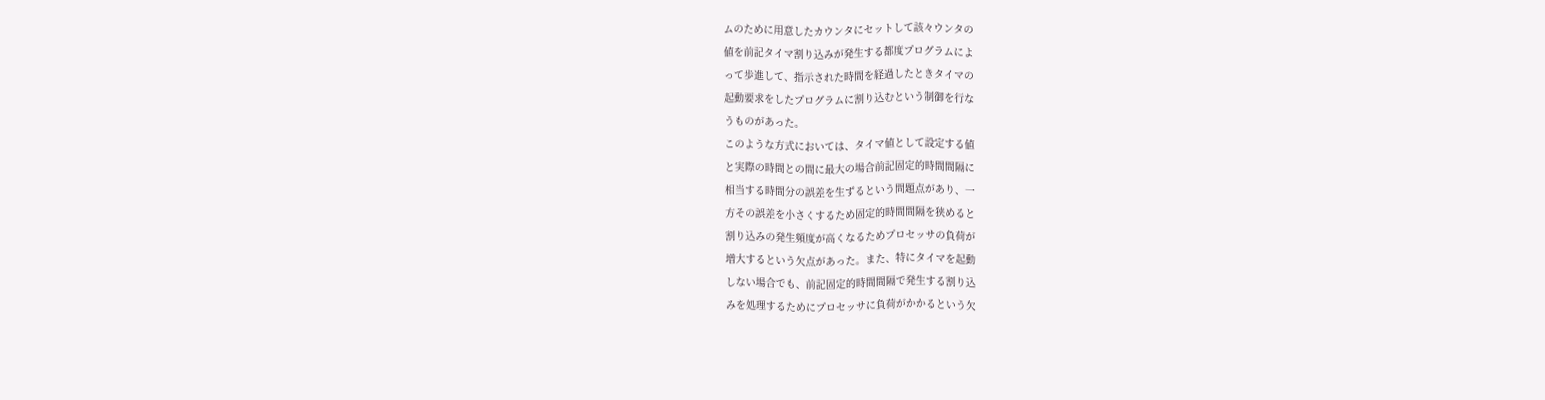ムのために用意したカウンタにセットして該々ウンタの
値を前記タイマ割り込みが発生する都度プログラムによ
って歩進して、指示された時間を経過したときタイマの
起動要求をしたプログラムに割り込むという制御を行な
うものがあった。
このような方式においては、タイマ値として設定する値
と実際の時間との間に最大の場合前記固定的時間間隔に
相当する時間分の誤差を生ずるという問題点があり、一
方その誤差を小さくするため固定的時間間隔を狭めると
割り込みの発生頻度が高くなるためプロセッサの負荷が
増大するという欠点があった。また、特にタイマを起動
しない場合でも、前記固定的時間間隔で発生する割り込
みを処理するためにプロセッサに負荷がかかるという欠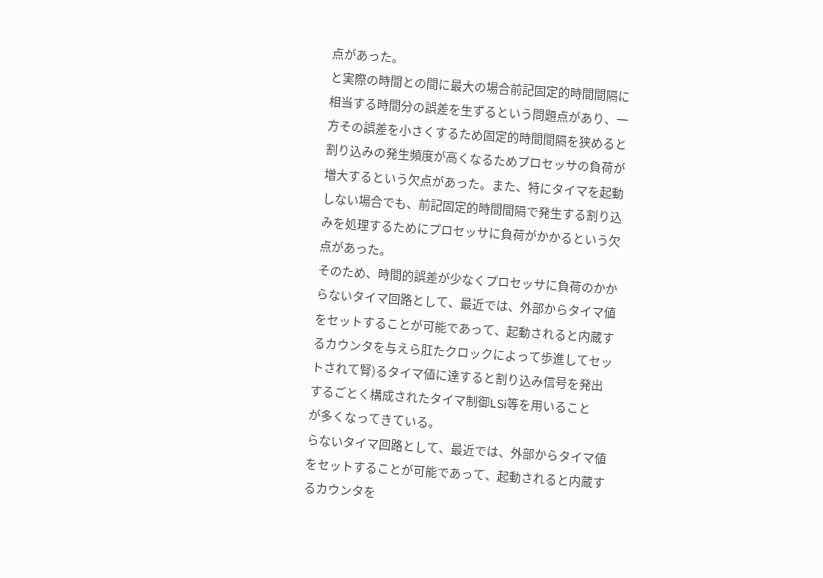点があった。
と実際の時間との間に最大の場合前記固定的時間間隔に
相当する時間分の誤差を生ずるという問題点があり、一
方その誤差を小さくするため固定的時間間隔を狭めると
割り込みの発生頻度が高くなるためプロセッサの負荷が
増大するという欠点があった。また、特にタイマを起動
しない場合でも、前記固定的時間間隔で発生する割り込
みを処理するためにプロセッサに負荷がかかるという欠
点があった。
そのため、時間的誤差が少なくプロセッサに負荷のかか
らないタイマ回路として、最近では、外部からタイマ値
をセットすることが可能であって、起動されると内蔵す
るカウンタを与えら肛たクロックによって歩進してセッ
トされて腎)るタイマ値に達すると割り込み信号を発出
するごとく構成されたタイマ制御LSi等を用いること
が多くなってきている。
らないタイマ回路として、最近では、外部からタイマ値
をセットすることが可能であって、起動されると内蔵す
るカウンタを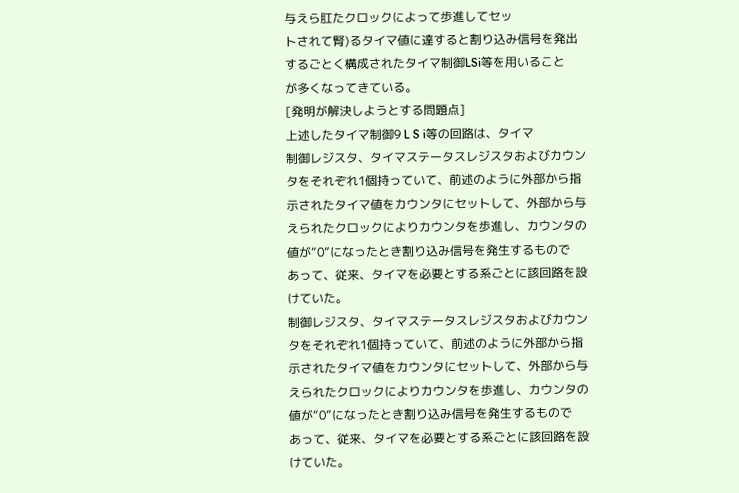与えら肛たクロックによって歩進してセッ
トされて腎)るタイマ値に達すると割り込み信号を発出
するごとく構成されたタイマ制御LSi等を用いること
が多くなってきている。
[発明が解決しようとする問題点]
上述したタイマ制御9 L S i等の回路は、タイマ
制御レジスタ、タイマステータスレジスタおよびカウン
タをそれぞれ1個持っていて、前述のように外部から指
示されたタイマ値をカウンタにセットして、外部から与
えられたクロックによりカウンタを歩進し、カウンタの
値が“0”になったとき割り込み信号を発生するもので
あって、従来、タイマを必要とする系ごとに該回路を設
けていた。
制御レジスタ、タイマステータスレジスタおよびカウン
タをそれぞれ1個持っていて、前述のように外部から指
示されたタイマ値をカウンタにセットして、外部から与
えられたクロックによりカウンタを歩進し、カウンタの
値が“0”になったとき割り込み信号を発生するもので
あって、従来、タイマを必要とする系ごとに該回路を設
けていた。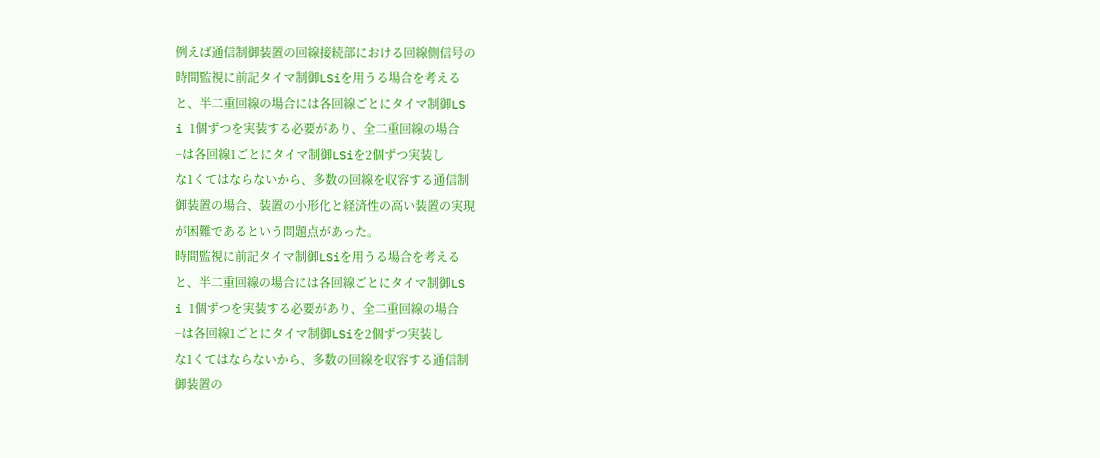例えば通信制御装置の回線接続部における回線側信号の
時間監視に前記タイマ制御LSiを用うる場合を考える
と、半二重回線の場合には各回線ごとにタイマ制御LS
i 1個ずつを実装する必要があり、全二重回線の場合
−は各回線1ごとにタイマ制御LSiを2個ずつ実装し
な1くてはならないから、多数の回線を収容する通信制
御装置の場合、装置の小形化と経済性の高い装置の実現
が困難であるという問題点があった。
時間監視に前記タイマ制御LSiを用うる場合を考える
と、半二重回線の場合には各回線ごとにタイマ制御LS
i 1個ずつを実装する必要があり、全二重回線の場合
−は各回線1ごとにタイマ制御LSiを2個ずつ実装し
な1くてはならないから、多数の回線を収容する通信制
御装置の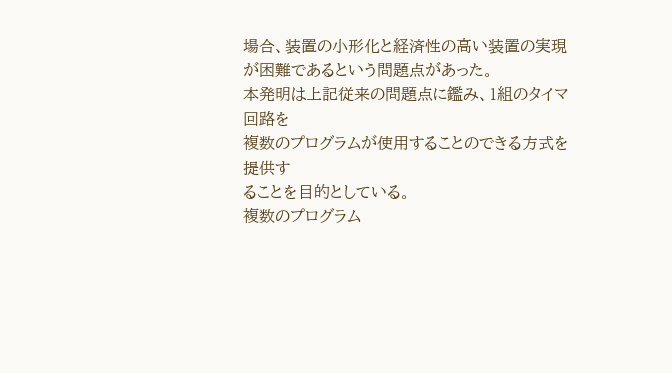場合、装置の小形化と経済性の高い装置の実現
が困難であるという問題点があった。
本発明は上記従来の問題点に鑑み、1組のタイマ回路を
複数のプログラムが使用することのできる方式を提供す
ることを目的としている。
複数のプログラム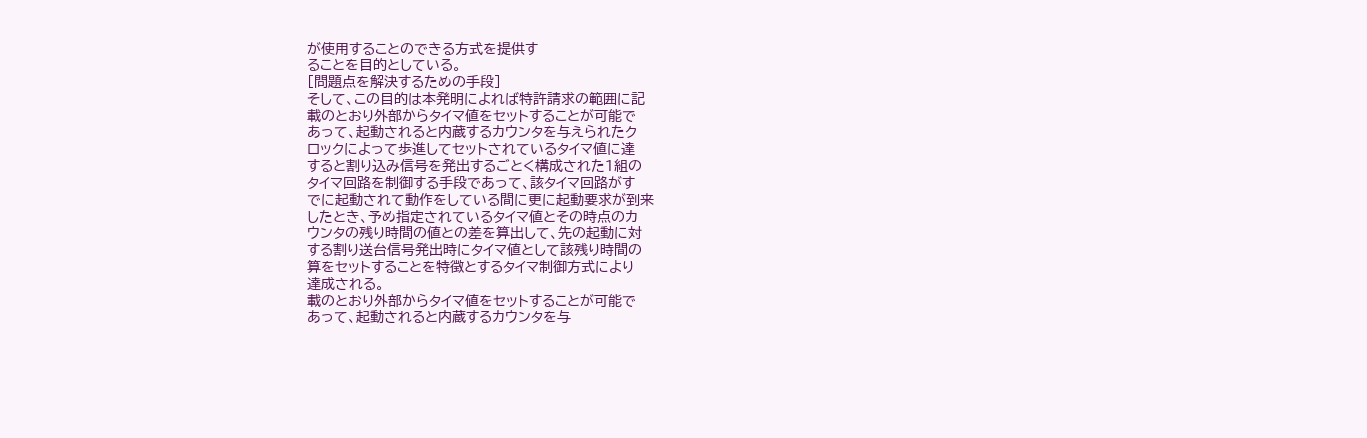が使用することのできる方式を提供す
ることを目的としている。
[問題点を解決するための手段]
そして、この目的は本発明によれば特許請求の範囲に記
載のとおり外部からタイマ値をセットすることが可能で
あって、起動されると内蔵するカウンタを与えられたク
ロックによって歩進してセットされているタイマ値に達
すると割り込み信号を発出するごとく構成された1組の
タイマ回路を制御する手段であって、該タイマ回路がす
でに起動されて動作をしている間に更に起動要求が到来
したとき、予め指定されているタイマ値とその時点のカ
ウンタの残り時間の値との差を算出して、先の起動に対
する割り送台信号発出時にタイマ値として該残り時間の
算をセットすることを特徴とするタイマ制御方式により
達成される。
載のとおり外部からタイマ値をセットすることが可能で
あって、起動されると内蔵するカウンタを与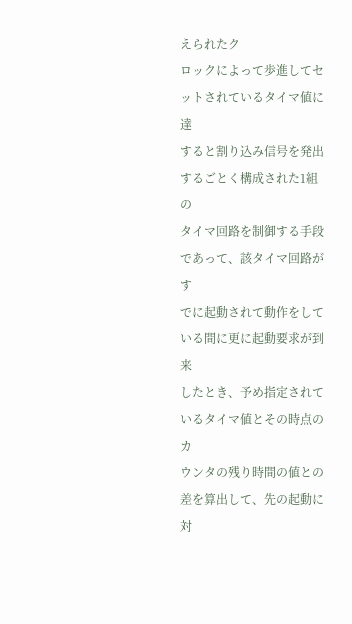えられたク
ロックによって歩進してセットされているタイマ値に達
すると割り込み信号を発出するごとく構成された1組の
タイマ回路を制御する手段であって、該タイマ回路がす
でに起動されて動作をしている間に更に起動要求が到来
したとき、予め指定されているタイマ値とその時点のカ
ウンタの残り時間の値との差を算出して、先の起動に対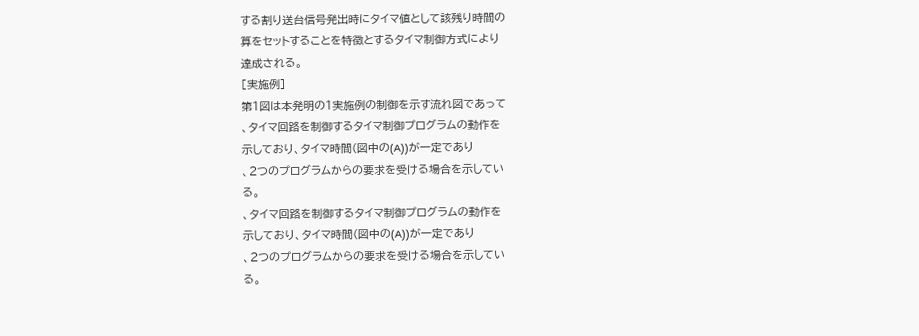する割り送台信号発出時にタイマ値として該残り時間の
算をセットすることを特徴とするタイマ制御方式により
達成される。
[実施例]
第1図は本発明の1実施例の制御を示す流れ図であって
、タイマ回路を制御するタイマ制御プログラムの動作を
示しており、タイマ時間(図中の(A))が一定であり
、2つのプログラムからの要求を受ける場合を示してい
る。
、タイマ回路を制御するタイマ制御プログラムの動作を
示しており、タイマ時間(図中の(A))が一定であり
、2つのプログラムからの要求を受ける場合を示してい
る。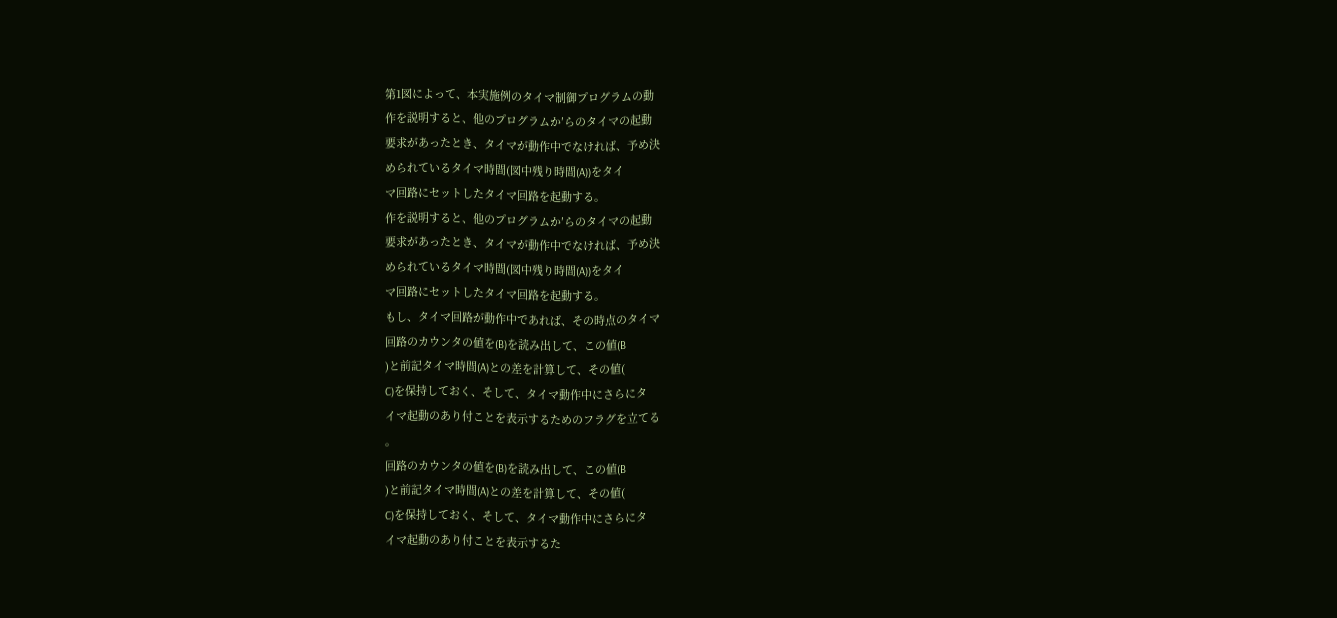第1図によって、本実施例のタイマ制御プログラムの動
作を説明すると、他のプログラムか′らのタイマの起動
要求があったとき、タイマが動作中でなければ、予め決
められているタイマ時間(図中残り時間(A))をタイ
マ回路にセットしたタイマ回路を起動する。
作を説明すると、他のプログラムか′らのタイマの起動
要求があったとき、タイマが動作中でなければ、予め決
められているタイマ時間(図中残り時間(A))をタイ
マ回路にセットしたタイマ回路を起動する。
もし、タイマ回路が動作中であれば、その時点のタイマ
回路のカウンタの値を(B)を読み出して、この値(B
)と前記タイマ時間(A)との差を計算して、その値(
C)を保持しておく、そして、タイマ動作中にさらにタ
イマ起動のあり付ことを表示するためのフラグを立てる
。
回路のカウンタの値を(B)を読み出して、この値(B
)と前記タイマ時間(A)との差を計算して、その値(
C)を保持しておく、そして、タイマ動作中にさらにタ
イマ起動のあり付ことを表示するた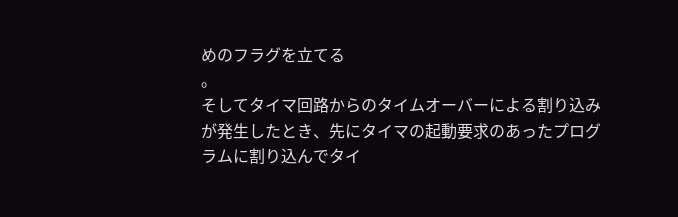めのフラグを立てる
。
そしてタイマ回路からのタイムオーバーによる割り込み
が発生したとき、先にタイマの起動要求のあったプログ
ラムに割り込んでタイ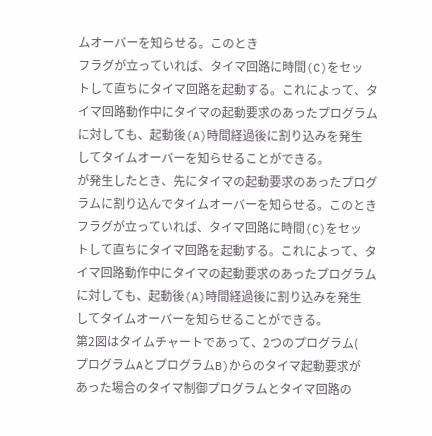ムオーバーを知らせる。このとき
フラグが立っていれば、タイマ回路に時間(C)をセッ
トして直ちにタイマ回路を起動する。これによって、タ
イマ回路動作中にタイマの起動要求のあったプログラム
に対しても、起動後(A)時間経過後に割り込みを発生
してタイムオーバーを知らせることができる。
が発生したとき、先にタイマの起動要求のあったプログ
ラムに割り込んでタイムオーバーを知らせる。このとき
フラグが立っていれば、タイマ回路に時間(C)をセッ
トして直ちにタイマ回路を起動する。これによって、タ
イマ回路動作中にタイマの起動要求のあったプログラム
に対しても、起動後(A)時間経過後に割り込みを発生
してタイムオーバーを知らせることができる。
第2図はタイムチャートであって、2つのプログラム(
プログラムAとプログラムB)からのタイマ起動要求が
あった場合のタイマ制御プログラムとタイマ回路の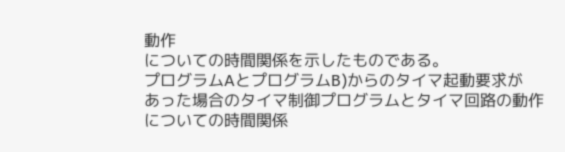動作
についての時間関係を示したものである。
プログラムAとプログラムB)からのタイマ起動要求が
あった場合のタイマ制御プログラムとタイマ回路の動作
についての時間関係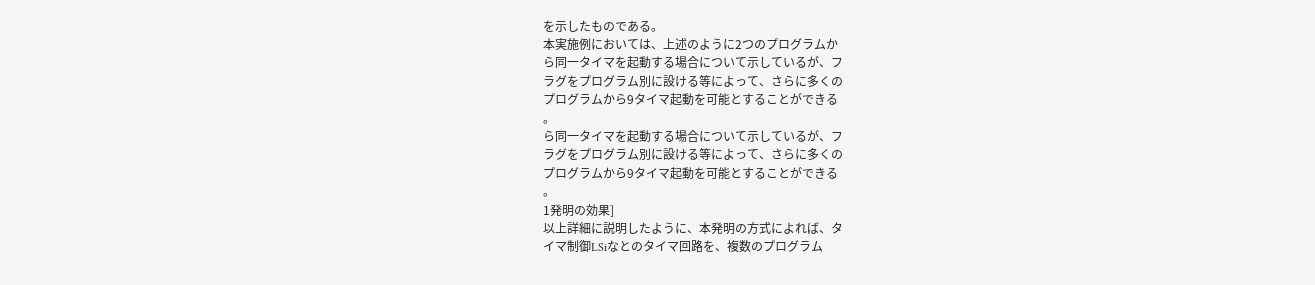を示したものである。
本実施例においては、上述のように2つのプログラムか
ら同一タイマを起動する場合について示しているが、フ
ラグをプログラム別に設ける等によって、さらに多くの
プログラムから9タイマ起動を可能とすることができる
。
ら同一タイマを起動する場合について示しているが、フ
ラグをプログラム別に設ける等によって、さらに多くの
プログラムから9タイマ起動を可能とすることができる
。
1発明の効果]
以上詳細に説明したように、本発明の方式によれば、タ
イマ制御LSiなとのタイマ回路を、複数のプログラム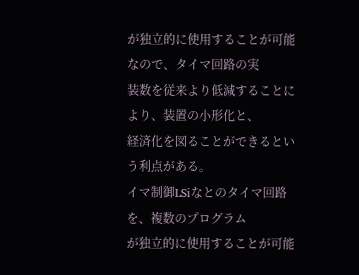が独立的に使用することが可能なので、タイマ回路の実
装数を従来より低減することにより、装置の小形化と、
経済化を図ることができるという利点がある。
イマ制御LSiなとのタイマ回路を、複数のプログラム
が独立的に使用することが可能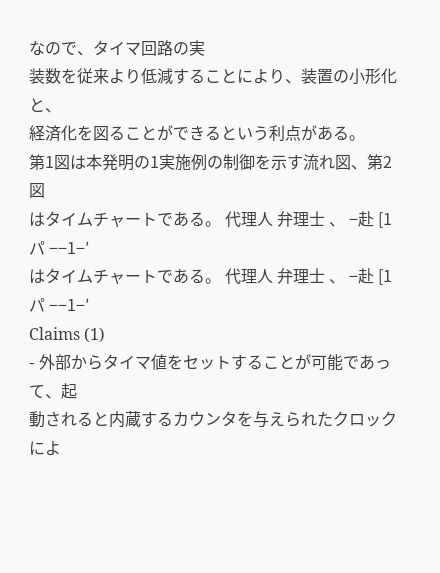なので、タイマ回路の実
装数を従来より低減することにより、装置の小形化と、
経済化を図ることができるという利点がある。
第1図は本発明の1実施例の制御を示す流れ図、第2図
はタイムチャートである。 代理人 弁理士 、 −赴 [1パ −−1−′
はタイムチャートである。 代理人 弁理士 、 −赴 [1パ −−1−′
Claims (1)
- 外部からタイマ値をセットすることが可能であって、起
動されると内蔵するカウンタを与えられたクロックによ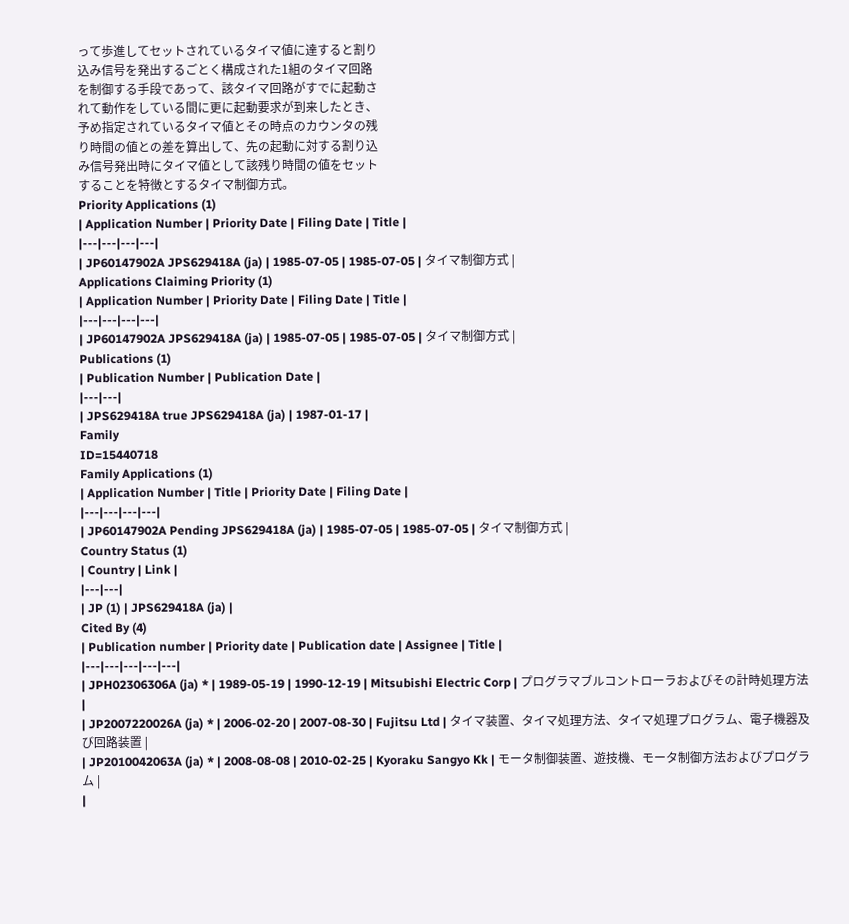って歩進してセットされているタイマ値に達すると割り
込み信号を発出するごとく構成された1組のタイマ回路
を制御する手段であって、該タイマ回路がすでに起動さ
れて動作をしている間に更に起動要求が到来したとき、
予め指定されているタイマ値とその時点のカウンタの残
り時間の値との差を算出して、先の起動に対する割り込
み信号発出時にタイマ値として該残り時間の値をセット
することを特徴とするタイマ制御方式。
Priority Applications (1)
| Application Number | Priority Date | Filing Date | Title |
|---|---|---|---|
| JP60147902A JPS629418A (ja) | 1985-07-05 | 1985-07-05 | タイマ制御方式 |
Applications Claiming Priority (1)
| Application Number | Priority Date | Filing Date | Title |
|---|---|---|---|
| JP60147902A JPS629418A (ja) | 1985-07-05 | 1985-07-05 | タイマ制御方式 |
Publications (1)
| Publication Number | Publication Date |
|---|---|
| JPS629418A true JPS629418A (ja) | 1987-01-17 |
Family
ID=15440718
Family Applications (1)
| Application Number | Title | Priority Date | Filing Date |
|---|---|---|---|
| JP60147902A Pending JPS629418A (ja) | 1985-07-05 | 1985-07-05 | タイマ制御方式 |
Country Status (1)
| Country | Link |
|---|---|
| JP (1) | JPS629418A (ja) |
Cited By (4)
| Publication number | Priority date | Publication date | Assignee | Title |
|---|---|---|---|---|
| JPH02306306A (ja) * | 1989-05-19 | 1990-12-19 | Mitsubishi Electric Corp | プログラマブルコントローラおよびその計時処理方法 |
| JP2007220026A (ja) * | 2006-02-20 | 2007-08-30 | Fujitsu Ltd | タイマ装置、タイマ処理方法、タイマ処理プログラム、電子機器及び回路装置 |
| JP2010042063A (ja) * | 2008-08-08 | 2010-02-25 | Kyoraku Sangyo Kk | モータ制御装置、遊技機、モータ制御方法およびプログラム |
|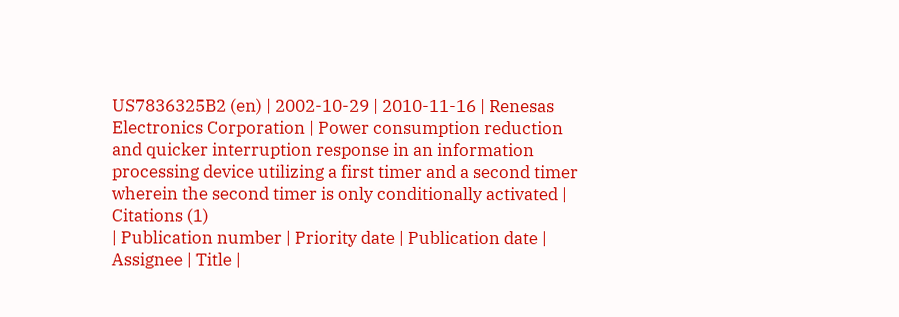US7836325B2 (en) | 2002-10-29 | 2010-11-16 | Renesas Electronics Corporation | Power consumption reduction and quicker interruption response in an information processing device utilizing a first timer and a second timer wherein the second timer is only conditionally activated |
Citations (1)
| Publication number | Priority date | Publication date | Assignee | Title |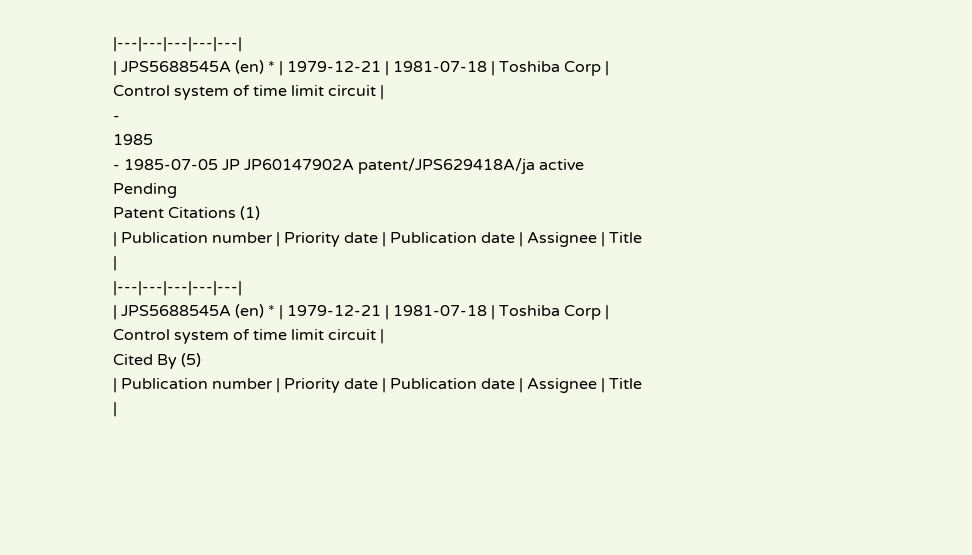|---|---|---|---|---|
| JPS5688545A (en) * | 1979-12-21 | 1981-07-18 | Toshiba Corp | Control system of time limit circuit |
-
1985
- 1985-07-05 JP JP60147902A patent/JPS629418A/ja active Pending
Patent Citations (1)
| Publication number | Priority date | Publication date | Assignee | Title |
|---|---|---|---|---|
| JPS5688545A (en) * | 1979-12-21 | 1981-07-18 | Toshiba Corp | Control system of time limit circuit |
Cited By (5)
| Publication number | Priority date | Publication date | Assignee | Title |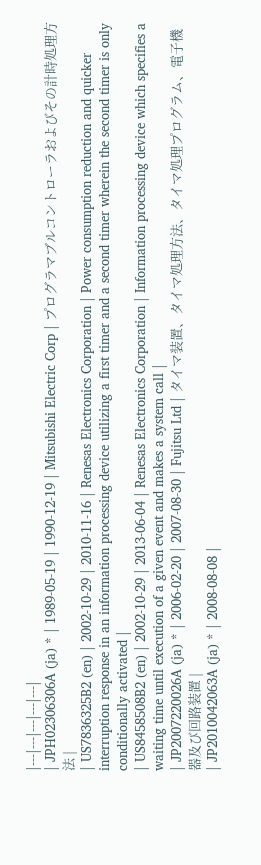|---|---|---|---|---|
| JPH02306306A (ja) * | 1989-05-19 | 1990-12-19 | Mitsubishi Electric Corp | プログラマブルコントローラおよびその計時処理方法 |
| US7836325B2 (en) | 2002-10-29 | 2010-11-16 | Renesas Electronics Corporation | Power consumption reduction and quicker interruption response in an information processing device utilizing a first timer and a second timer wherein the second timer is only conditionally activated |
| US8458508B2 (en) | 2002-10-29 | 2013-06-04 | Renesas Electronics Corporation | Information processing device which specifies a waiting time until execution of a given event and makes a system call |
| JP2007220026A (ja) * | 2006-02-20 | 2007-08-30 | Fujitsu Ltd | タイマ装置、タイマ処理方法、タイマ処理プログラム、電子機器及び回路装置 |
| JP2010042063A (ja) * | 2008-08-08 |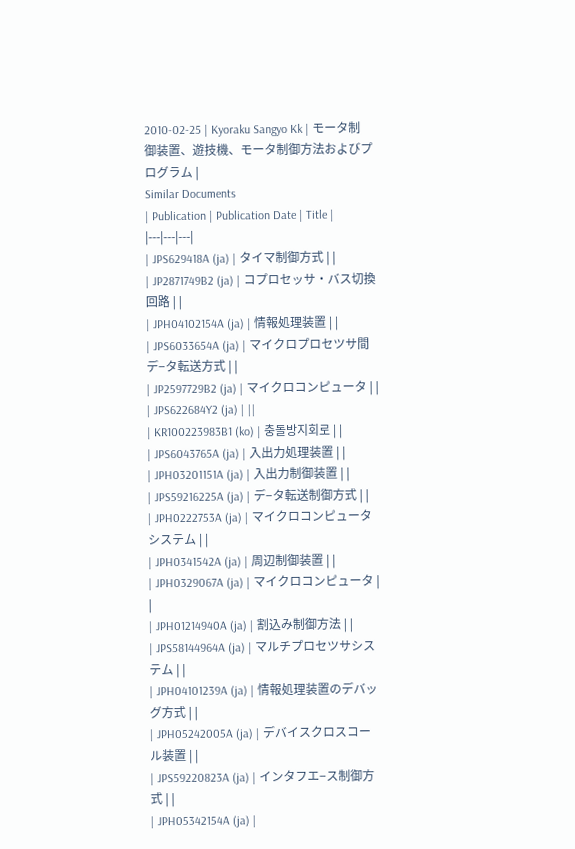2010-02-25 | Kyoraku Sangyo Kk | モータ制御装置、遊技機、モータ制御方法およびプログラム |
Similar Documents
| Publication | Publication Date | Title |
|---|---|---|
| JPS629418A (ja) | タイマ制御方式 | |
| JP2871749B2 (ja) | コプロセッサ・バス切換回路 | |
| JPH04102154A (ja) | 情報処理装置 | |
| JPS6033654A (ja) | マイクロプロセツサ間デ−タ転送方式 | |
| JP2597729B2 (ja) | マイクロコンピュータ | |
| JPS622684Y2 (ja) | ||
| KR100223983B1 (ko) | 충돌방지회로 | |
| JPS6043765A (ja) | 入出力処理装置 | |
| JPH03201151A (ja) | 入出力制御装置 | |
| JPS59216225A (ja) | デ−タ転送制御方式 | |
| JPH0222753A (ja) | マイクロコンピュータシステム | |
| JPH0341542A (ja) | 周辺制御装置 | |
| JPH0329067A (ja) | マイクロコンピュータ | |
| JPH01214940A (ja) | 割込み制御方法 | |
| JPS58144964A (ja) | マルチプロセツサシステム | |
| JPH04101239A (ja) | 情報処理装置のデバッグ方式 | |
| JPH05242005A (ja) | デバイスクロスコール装置 | |
| JPS59220823A (ja) | インタフエ−ス制御方式 | |
| JPH05342154A (ja) |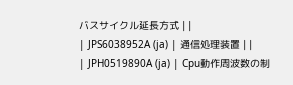バスサイクル延長方式 | |
| JPS6038952A (ja) | 通信処理装置 | |
| JPH0519890A (ja) | Cpu動作周波数の制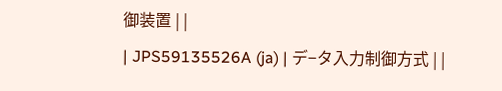御装置 | |
| JPS59135526A (ja) | デ−タ入力制御方式 | |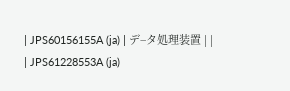| JPS60156155A (ja) | デ−タ処理装置 | |
| JPS61228553A (ja)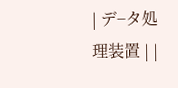| デ−タ処理装置 | |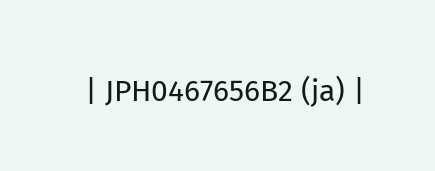| JPH0467656B2 (ja) |